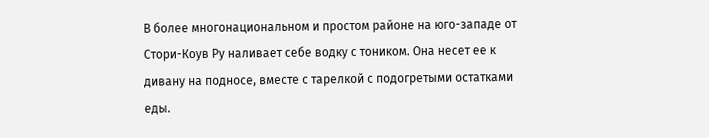В более многонациональном и простом районе на юго-западе от Стори-Коув Ру наливает себе водку с тоником. Она несет ее к дивану на подносе, вместе с тарелкой с подогретыми остатками еды.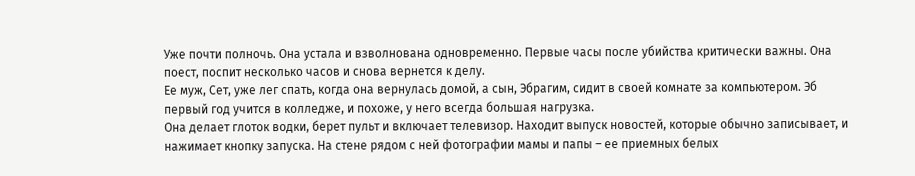Уже почти полночь. Она устала и взволнована одновременно. Первые часы после убийства критически важны. Она поест, поспит несколько часов и снова вернется к делу.
Ее муж, Сет, уже лег спать, когда она вернулась домой, а сын, Эбрагим, сидит в своей комнате за компьютером. Эб первый год учится в колледже, и похоже, у него всегда большая нагрузка.
Она делает глоток водки, берет пульт и включает телевизор. Находит выпуск новостей, которые обычно записывает, и нажимает кнопку запуска. На стене рядом с ней фотографии мамы и папы – ее приемных белых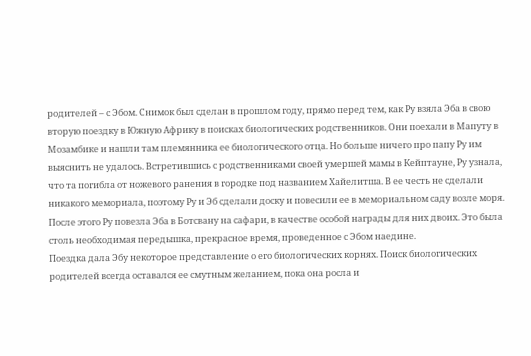родителей – с Эбом. Снимок был сделан в прошлом году, прямо перед тем, как Ру взяла Эба в свою вторую поездку в Южную Африку в поисках биологических родственников. Они поехали в Мапуту в Мозамбике и нашли там племянника ее биологического отца. Но больше ничего про папу Ру им выяснить не удалось. Встретившись с родственниками своей умершей мамы в Кейптауне, Ру узнала, что та погибла от ножевого ранения в городке под названием Хайелитша. В ее честь не сделали никакого мемориала, поэтому Ру и Эб сделали доску и повесили ее в мемориальном саду возле моря. После этого Ру повезла Эба в Ботсвану на сафари, в качестве особой награды для них двоих. Это была столь необходимая передышка, прекрасное время, проведенное с Эбом наедине.
Поездка дала Эбу некоторое представление о его биологических корнях. Поиск биологических родителей всегда оставался ее смутным желанием, пока она росла и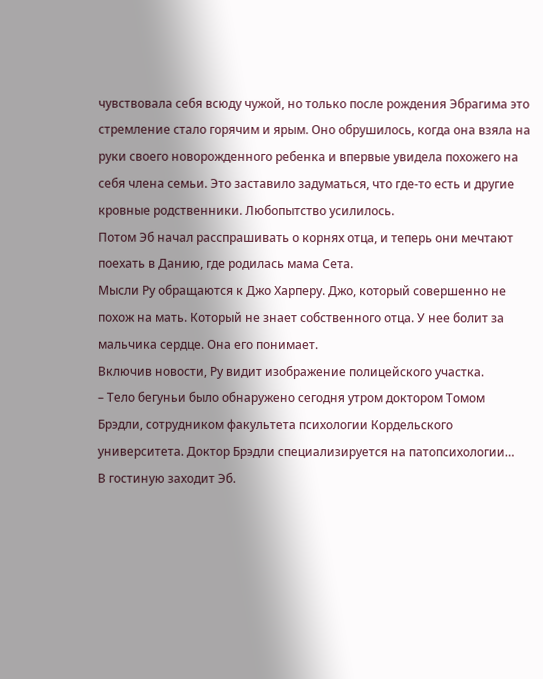чувствовала себя всюду чужой, но только после рождения Эбрагима это стремление стало горячим и ярым. Оно обрушилось, когда она взяла на руки своего новорожденного ребенка и впервые увидела похожего на себя члена семьи. Это заставило задуматься, что где-то есть и другие кровные родственники. Любопытство усилилось.
Потом Эб начал расспрашивать о корнях отца, и теперь они мечтают поехать в Данию, где родилась мама Сета.
Мысли Ру обращаются к Джо Харперу. Джо, который совершенно не похож на мать. Который не знает собственного отца. У нее болит за мальчика сердце. Она его понимает.
Включив новости, Ру видит изображение полицейского участка.
– Тело бегуньи было обнаружено сегодня утром доктором Томом Брэдли, сотрудником факультета психологии Кордельского университета. Доктор Брэдли специализируется на патопсихологии…
В гостиную заходит Эб.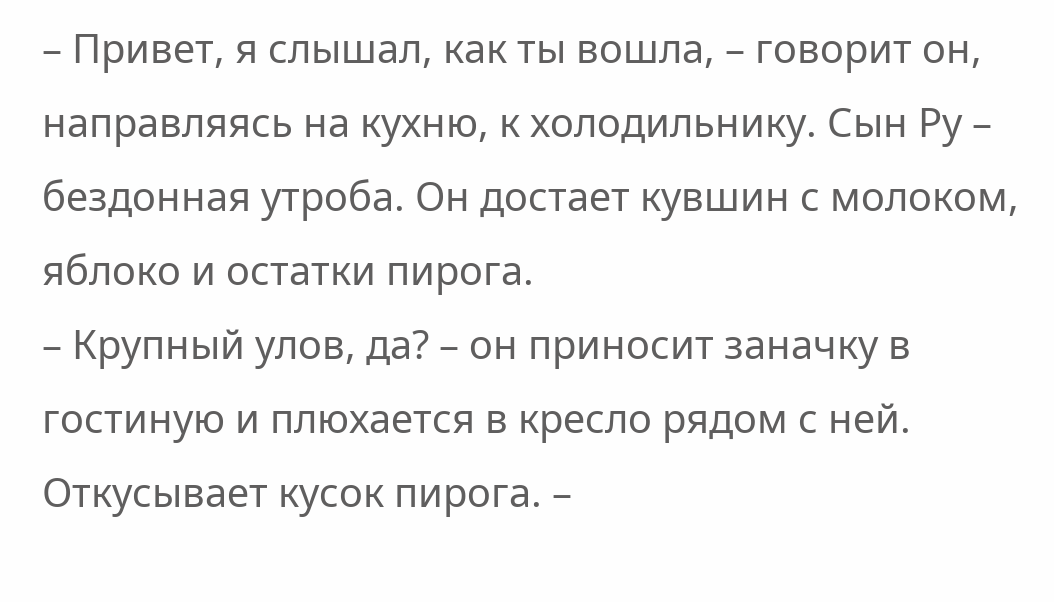– Привет, я слышал, как ты вошла, – говорит он, направляясь на кухню, к холодильнику. Сын Ру – бездонная утроба. Он достает кувшин с молоком, яблоко и остатки пирога.
– Крупный улов, да? – он приносит заначку в гостиную и плюхается в кресло рядом с ней. Откусывает кусок пирога. –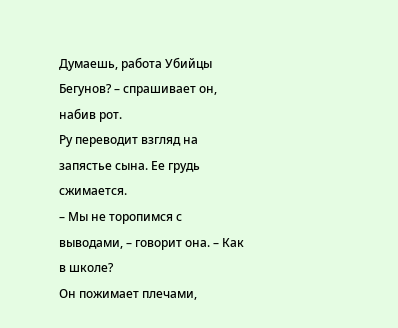Думаешь, работа Убийцы Бегунов? – спрашивает он, набив рот.
Ру переводит взгляд на запястье сына. Ее грудь сжимается.
– Мы не торопимся с выводами, – говорит она. – Как в школе?
Он пожимает плечами,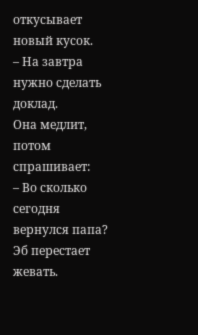откусывает новый кусок.
– На завтра нужно сделать доклад.
Она медлит, потом спрашивает:
– Во сколько сегодня вернулся папа?
Эб перестает жевать.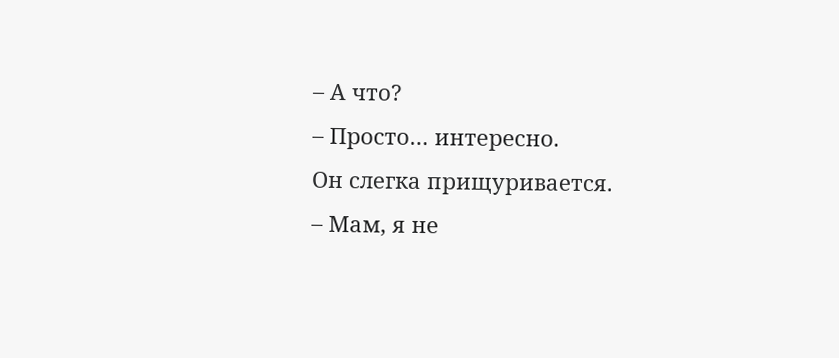– А что?
– Просто… интересно.
Он слегка прищуривается.
– Мам, я не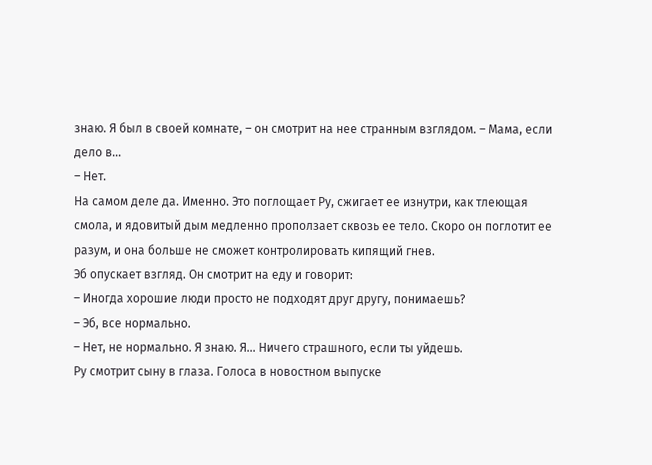знаю. Я был в своей комнате, – он смотрит на нее странным взглядом. – Мама, если дело в…
– Нет.
На самом деле да. Именно. Это поглощает Ру, сжигает ее изнутри, как тлеющая смола, и ядовитый дым медленно проползает сквозь ее тело. Скоро он поглотит ее разум, и она больше не сможет контролировать кипящий гнев.
Эб опускает взгляд. Он смотрит на еду и говорит:
– Иногда хорошие люди просто не подходят друг другу, понимаешь?
– Эб, все нормально.
– Нет, не нормально. Я знаю. Я… Ничего страшного, если ты уйдешь.
Ру смотрит сыну в глаза. Голоса в новостном выпуске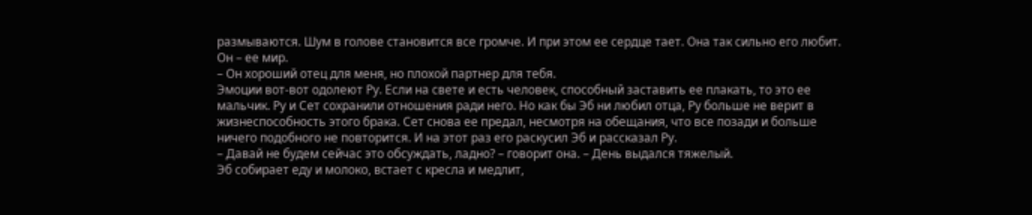размываются. Шум в голове становится все громче. И при этом ее сердце тает. Она так сильно его любит. Он – ее мир.
– Он хороший отец для меня, но плохой партнер для тебя.
Эмоции вот-вот одолеют Ру. Если на свете и есть человек, способный заставить ее плакать, то это ее мальчик. Ру и Сет сохранили отношения ради него. Но как бы Эб ни любил отца, Ру больше не верит в жизнеспособность этого брака. Сет снова ее предал, несмотря на обещания, что все позади и больше ничего подобного не повторится. И на этот раз его раскусил Эб и рассказал Ру.
– Давай не будем сейчас это обсуждать, ладно? – говорит она. – День выдался тяжелый.
Эб собирает еду и молоко, встает с кресла и медлит,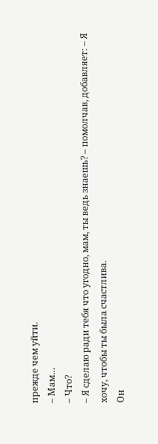прежде чем уйти.
– Мам…
– Что?
– Я сделаю ради тебя что угодно, мам, ты ведь знаешь? – помолчав, добавляет: – Я хочу, чтобы ты была счастлива.
Он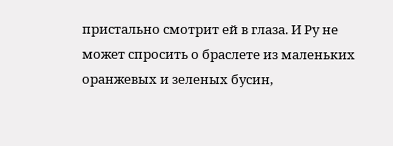пристально смотрит ей в глаза. И Ру не может спросить о браслете из маленьких оранжевых и зеленых бусин,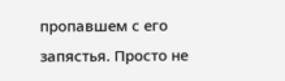пропавшем с его запястья. Просто не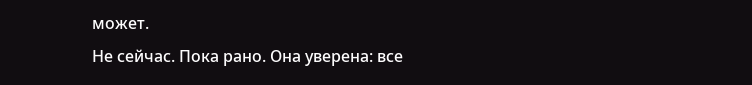может.
Не сейчас. Пока рано. Она уверена: все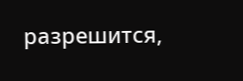разрешится,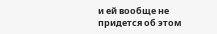и ей вообще не придется об этом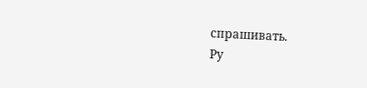спрашивать.
Ру